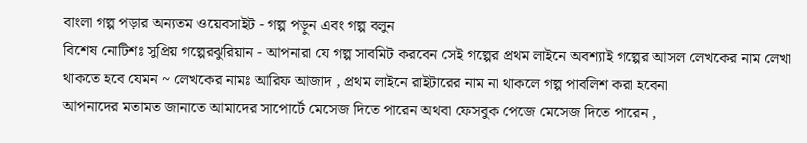বাংলা গল্প পড়ার অন্যতম ওয়েবসাইট - গল্প পড়ুন এবং গল্প বলুন
বিশেষ নোটিশঃ সুপ্রিয় গল্পেরঝুরিয়ান - আপনারা যে গল্প সাবমিট করবেন সেই গল্পের প্রথম লাইনে অবশ্যাই গল্পের আসল লেখকের নাম লেখা থাকতে হবে যেমন ~ লেখকের নামঃ আরিফ আজাদ , প্রথম লাইনে রাইটারের নাম না থাকলে গল্প পাবলিশ করা হবেনা
আপনাদের মতামত জানাতে আমাদের সাপোর্টে মেসেজ দিতে পারেন অথবা ফেসবুক পেজে মেসেজ দিতে পারেন ,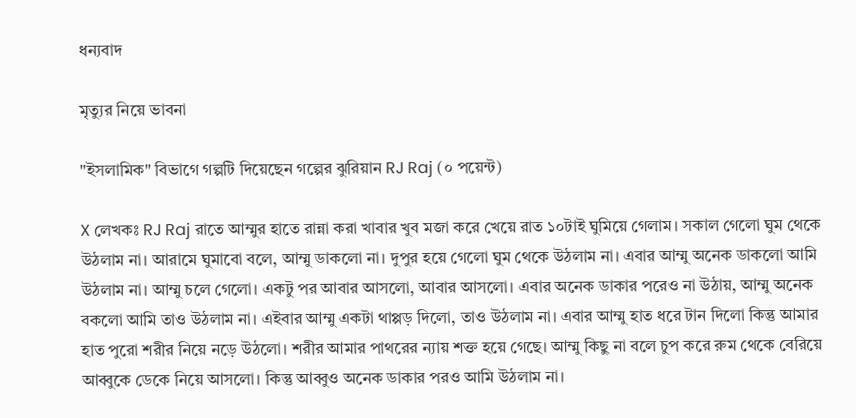ধন্যবাদ

মৃত্যুর নিয়ে ভাবনা

"ইসলামিক" বিভাগে গল্পটি দিয়েছেন গল্পের ঝুরিয়ান RJ Raj (০ পয়েন্ট)

X লেখকঃ RJ Raj রাতে আম্মুর হাতে রান্না করা খাবার খুব মজা করে খেয়ে রাত ১০টাই ঘুমিয়ে গেলাম। সকাল গেলো ঘুম থেকে উঠলাম না। আরামে ঘুমাবো বলে, আম্মু ডাকলো না। দুপুর হয়ে গেলো ঘুম থেকে উঠলাম না। এবার আম্মু অনেক ডাকলো আমি উঠলাম না। আম্মু চলে গেলো। একটু পর আবার আসলো, আবার আসলো। এবার অনেক ডাকার পরেও না উঠায়, আম্মু অনেক বকলো আমি তাও উঠলাম না। এইবার আম্মু একটা থাপ্পড় দিলো, তাও উঠলাম না। এবার আম্মু হাত ধরে টান দিলো কিন্তু আমার হাত পুরো শরীর নিয়ে নড়ে উঠলো। শরীর আমার পাথরের ন্যায় শক্ত হয়ে গেছে। আম্মু কিছু না বলে চুপ করে রুম থেকে বেরিয়ে আব্বুকে ডেকে নিয়ে আসলো। কিন্তু আব্বুও অনেক ডাকার পরও আমি উঠলাম না।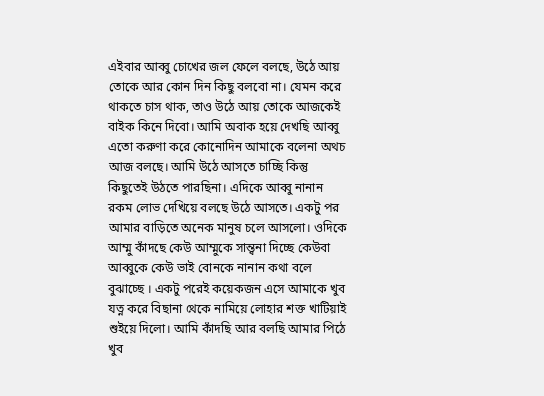এইবার আব্বু চোখের জল ফেলে বলছে, উঠে আয় তোকে আর কোন দিন কিছু বলবো না। যেমন করে থাকতে চাস থাক, তাও উঠে আয় তোকে আজকেই বাইক কিনে দিবো। আমি অবাক হয়ে দেখছি আব্বু এতো করুণা করে কোনোদিন আমাকে বলেনা অথচ আজ বলছে। আমি উঠে আসতে চাচ্ছি কিন্তু কিছুতেই উঠতে পারছিনা। এদিকে আব্বু নানান রকম লোভ দেখিয়ে বলছে উঠে আসতে। একটু পর আমার বাড়িতে অনেক মানুষ চলে আসলো। ওদিকে আম্মু কাঁদছে কেউ আম্মুকে সান্ত্বনা দিচ্ছে কেউবা আব্বুকে কেউ ভাই বোনকে নানান কথা বলে বুঝাচ্ছে । একটু পরেই কয়েকজন এসে আমাকে খুব যত্ন করে বিছানা থেকে নামিয়ে লোহার শক্ত খাটিয়াই শুইয়ে দিলো। আমি কাঁদছি আর বলছি আমার পিঠে খুব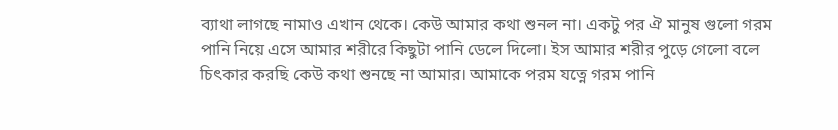ব্যাথা লাগছে নামাও এখান থেকে। কেউ আমার কথা শুনল না। একটু পর ঐ মানুষ গুলো গরম পানি নিয়ে এসে আমার শরীরে কিছুটা পানি ডেলে দিলো। ইস আমার শরীর পুড়ে গেলো বলে চিৎকার করছি কেউ কথা শুনছে না আমার। আমাকে পরম যত্নে গরম পানি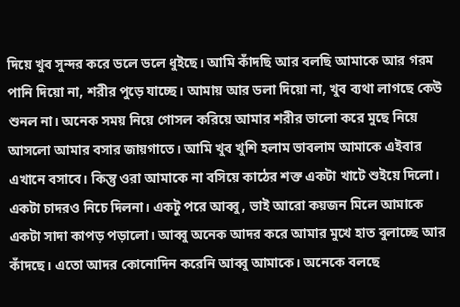দিয়ে খুব সুন্দর করে ডলে ডলে ধুইছে। আমি কাঁদছি আর বলছি আমাকে আর গরম পানি দিয়ো না, শরীর পুড়ে যাচ্ছে। আমায় আর ডলা দিয়ো না, খুব ব্যথা লাগছে কেউ শুনল না। অনেক সময় নিয়ে গোসল করিয়ে আমার শরীর ভালো করে মুছে নিয়ে আসলো আমার বসার জায়গাতে। আমি খুব খুশি হলাম ভাবলাম আমাকে এইবার এখানে বসাবে। কিন্তু ওরা আমাকে না বসিয়ে কাঠের শক্ত একটা খাটে শুইয়ে দিলো। একটা চাদরও নিচে দিলনা। একটু পরে আব্বু, ভাই আরো কয়জন মিলে আমাকে একটা সাদা কাপড় পড়ালো। আব্বু অনেক আদর করে আমার মুখে হাত বুলাচ্ছে আর কাঁদছে। এতো আদর কোনোদিন করেনি আব্বু আমাকে। অনেকে বলছে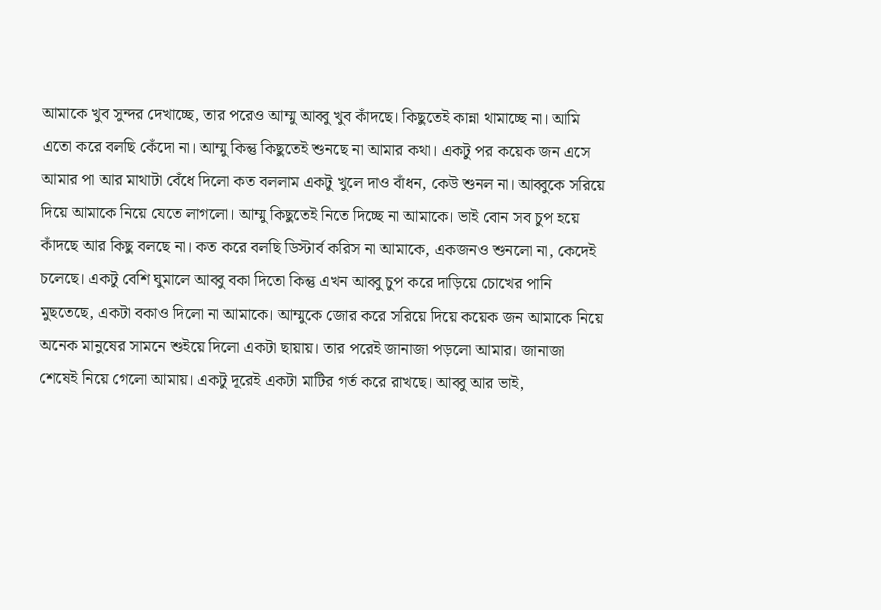আমাকে খুব সুন্দর দেখাচ্ছে, তার পরেও আম্মু আব্বু খুব কাঁদছে। কিছুতেই কান্না থামাচ্ছে না। আমি এতো করে বলছি কেঁদো না। আম্মু কিন্তু কিছুতেই শুনছে না আমার কথা। একটু পর কয়েক জন এসে আমার পা আর মাথাটা বেঁধে দিলো কত বললাম একটু খুলে দাও বাঁধন, কেউ শুনল না। আব্বুকে সরিয়ে দিয়ে আমাকে নিয়ে যেতে লাগলো। আম্মু কিছুতেই নিতে দিচ্ছে না আমাকে। ভাই বোন সব চুপ হয়ে কাঁদছে আর কিছু বলছে না। কত করে বলছি ডিস্টার্ব করিস না আমাকে, একজনও শুনলো না, কেদেই চলেছে। একটু বেশি ঘুমালে আব্বু বকা দিতো কিন্তু এখন আব্বু চুপ করে দাড়িয়ে চোখের পানি মুছতেছে, একটা বকাও দিলো না আমাকে। আম্মুকে জোর করে সরিয়ে দিয়ে কয়েক জন আমাকে নিয়ে অনেক মানুষের সামনে শুইয়ে দিলো একটা ছায়ায়। তার পরেই জানাজা পড়লো আমার। জানাজা শেষেই নিয়ে গেলো আমায়। একটু দূরেই একটা মাটির গর্ত করে রাখছে। আব্বু আর ভাই,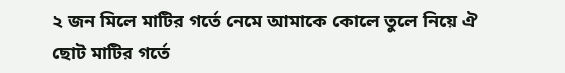২ জন মিলে মাটির গর্তে নেমে আমাকে কোলে তুলে নিয়ে ঐ ছোট মাটির গর্তে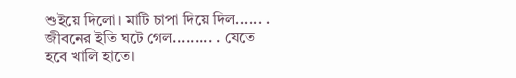শুইয়ে দিলো। মাটি চাপা দিয়ে দিল...... . জীবনের ইতি ঘটে গেল......... . যেতে হবে খালি হাতে।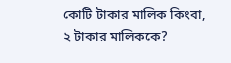কোটি টাকার মালিক কিংবা, ২ টাকার মালিককে?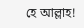হে আল্লাহ!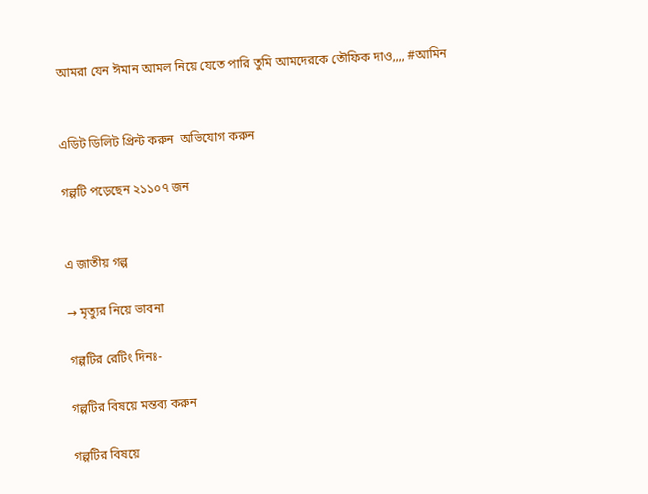আমরা যেন ঈমান আমল নিয়ে যেতে পারি তুমি আমদেরকে তৌফিক দাও,,,, #আমিন


এডিট ডিলিট প্রিন্ট করুন  অভিযোগ করুন

গল্পটি পড়েছেন ২১১০৭ জন


এ জাতীয় গল্প

→ মৃত্যুর নিয়ে ভাবনা

গল্পটির রেটিং দিনঃ-

গল্পটির বিষয়ে মন্তব্য করুন

গল্পটির বিষয়ে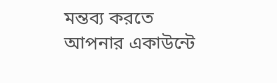মন্তব্য করতে আপনার একাউন্টে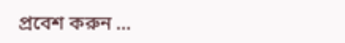প্রবেশ করুন ...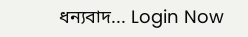ধন্যবাদ... Login Now